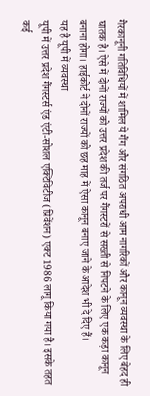गैरकानूनी गतिविधियों में शामिल ये गैंग और संगठित अपराधी आम नागरिकों और कानून व्यवस्था के लिए बेहद ही घातक है। ऐसे में दोनों राज्यों को उत्तर प्रदेश की तर्ज पर गैंगस्टरों से सख्ती से निपटने के लिए एक कड़ा कानून बनाना होगा। हाईकोर्ट ने दोनों राज्यों को छह माह में ऐसा कानून बनाए जाने के आदेश भी दे दिए हैं।
यह है यूपी में व्यवस्था
यूपी में उत्तर प्रदेश गैंगस्टर्स एंड एंटी-सोशल एक्टिविटीज (प्रिवेंशन) एक्ट 1986 लागू किया गया है। इसके तहत कई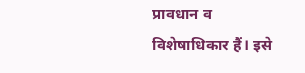प्रावधान व विशेषाधिकार हैं। इसे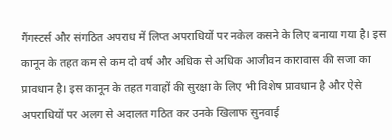गैंगस्टर्स और संगठित अपराध में लिप्त अपराधियों पर नकेल कसने के लिए बनाया गया है। इस कानून के तहत कम से कम दो वर्ष और अधिक से अधिक आजीवन कारावास की सजा का प्रावधान है। इस कानून के तहत गवाहों की सुरक्षा के लिए भी विशेष प्रावधान है और ऐसे अपराधियों पर अलग से अदालत गठित कर उनके खिलाफ सुनवाई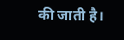की जाती है।